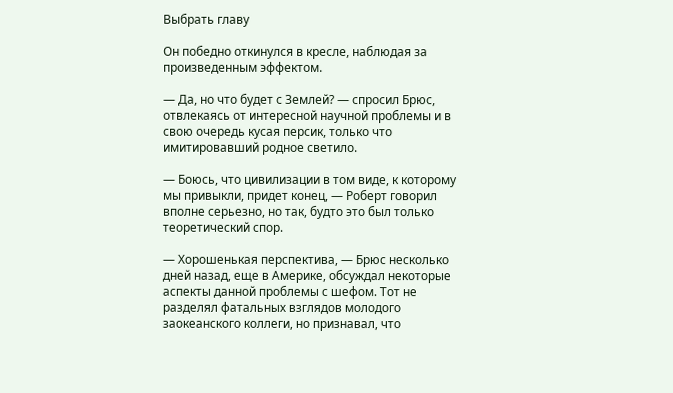Выбрать главу

Он победно откинулся в кресле, наблюдая за произведенным эффектом.

— Да, но что будет с Землей? — спросил Брюс, отвлекаясь от интересной научной проблемы и в свою очередь кусая персик, только что имитировавший родное светило.

— Боюсь, что цивилизации в том виде, к которому мы привыкли, придет конец, — Роберт говорил вполне серьезно, но так, будто это был только теоретический спор.

— Хорошенькая перспектива, — Брюс несколько дней назад, еще в Америке, обсуждал некоторые аспекты данной проблемы с шефом. Тот не разделял фатальных взглядов молодого заокеанского коллеги, но признавал, что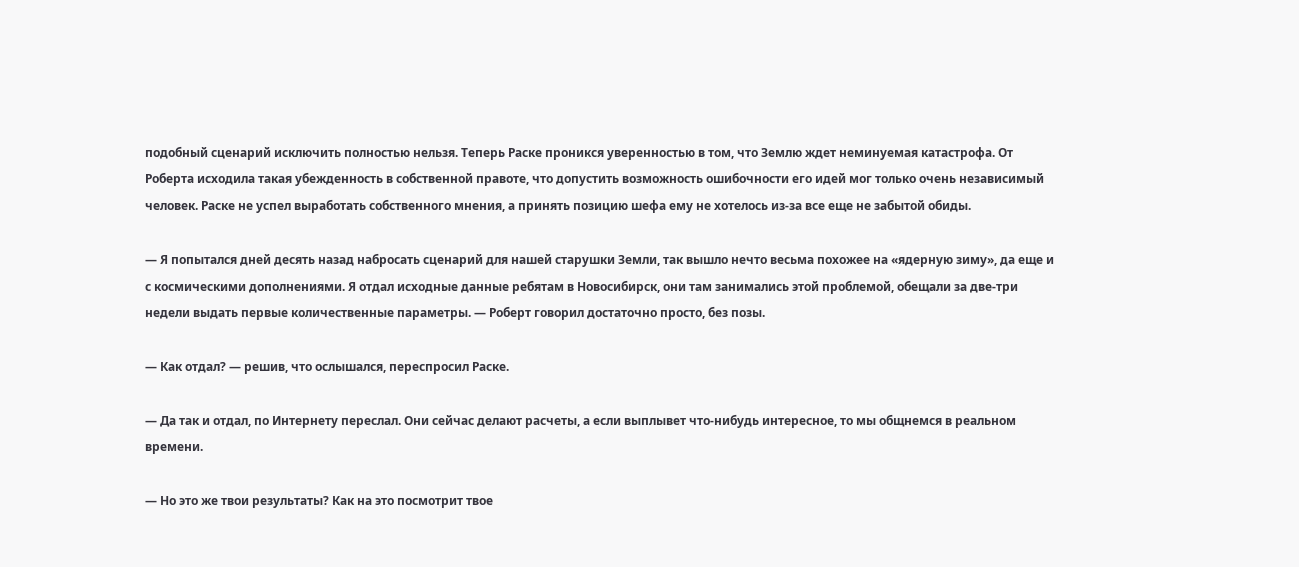подобный сценарий исключить полностью нельзя. Теперь Раске проникся уверенностью в том, что Землю ждет неминуемая катастрофа. От Роберта исходила такая убежденность в собственной правоте, что допустить возможность ошибочности его идей мог только очень независимый человек. Раске не успел выработать собственного мнения, а принять позицию шефа ему не хотелось из-за все еще не забытой обиды.

— Я попытался дней десять назад набросать сценарий для нашей старушки Земли, так вышло нечто весьма похожее на «ядерную зиму», да еще и с космическими дополнениями. Я отдал исходные данные ребятам в Новосибирск, они там занимались этой проблемой, обещали за две-три недели выдать первые количественные параметры. — Роберт говорил достаточно просто, без позы.

— Как отдал? — решив, что ослышался, переспросил Раске.

— Да так и отдал, по Интернету переслал. Они сейчас делают расчеты, а если выплывет что-нибудь интересное, то мы общнемся в реальном времени.

— Но это же твои результаты? Как на это посмотрит твое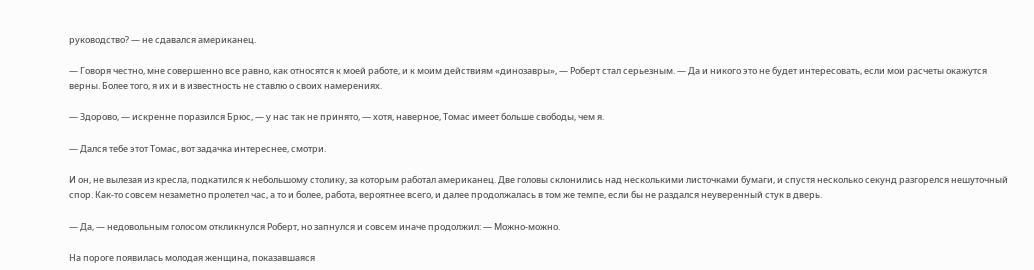руководство? — не сдавался американец.

— Говоря честно, мне совершенно все равно, как относятся к моей работе, и к моим действиям «динозавры», — Роберт стал серьезным. — Да и никого это не будет интересовать, если мои расчеты окажутся верны. Более того, я их и в известность не ставлю о своих намерениях.

— Здорово, — искренне поразился Брюс, — у нас так не принято, — хотя, наверное, Томас имеет больше свободы, чем я.

— Дался тебе этот Томас, вот задачка интереснее, смотри.

И он, не вылезая из кресла, подкатился к небольшому столику, за которым работал американец. Две головы склонились над несколькими листочками бумаги, и спустя несколько секунд разгорелся нешуточный спор. Как-то совсем незаметно пролетел час, а то и более, работа, вероятнее всего, и далее продолжалась в том же темпе, если бы не раздался неуверенный стук в дверь.

— Да, — недовольным голосом откликнулся Роберт, но запнулся и совсем иначе продолжил: — Можно-можно.

На пороге появилась молодая женщина, показавшаяся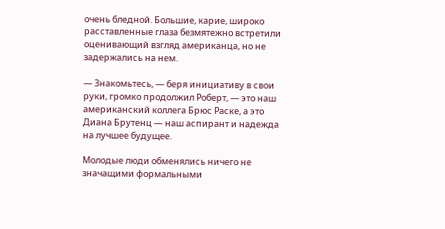очень бледной. Большие, карие, широко расставленные глаза безмятежно встретили оценивающий взгляд американца, но не задержались на нем.

— Знакомьтесь, — беря инициативу в свои руки, громко продолжил Роберт, — это наш американский коллега Брюс Раске, а это Диана Брутенц — наш аспирант и надежда на лучшее будущее.

Молодые люди обменялись ничего не значащими формальными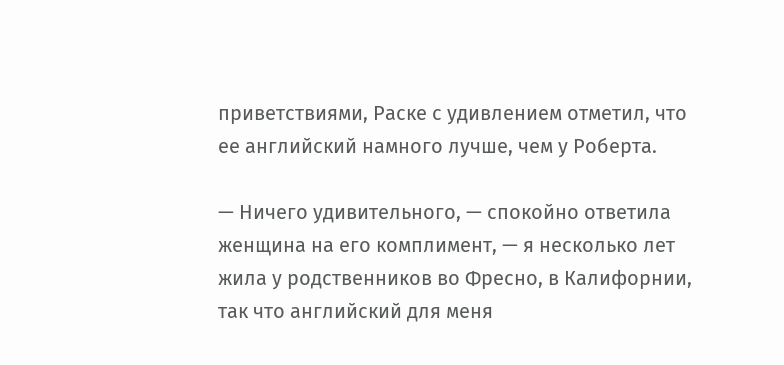приветствиями, Раске с удивлением отметил, что ее английский намного лучше, чем у Роберта.

— Ничего удивительного, — спокойно ответила женщина на его комплимент, — я несколько лет жила у родственников во Фресно, в Калифорнии, так что английский для меня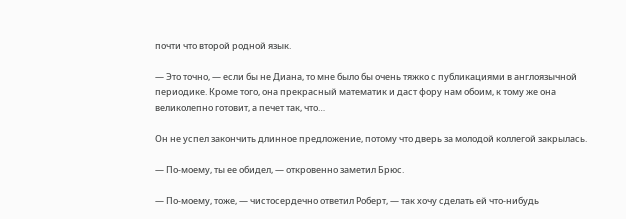почти что второй родной язык.

— Это точно, — если бы не Диана, то мне было бы очень тяжко с публикациями в англоязычной периодике. Кроме того, она прекрасный математик и даст фору нам обоим, к тому же она великолепно готовит, а печет так, что…

Он не успел закончить длинное предложение, потому что дверь за молодой коллегой закрылась.

— По-моему, ты ее обидел, — откровенно заметил Брюс.

— По-моему, тоже, — чистосердечно ответил Роберт, — так хочу сделать ей что-нибудь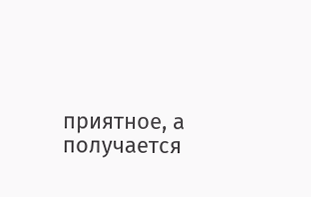приятное, а получается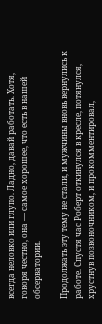всегда неловко или глупо. Ладно, давай работать. Хотя, говоря честно, она — самое хорошее, что есть в нашей обсерватории.

Продолжать эту тему не стали, и мужчины вновь вернулись к работе. Спустя час Роберт откинулся в кресле, потянулся, хрустнув позвоночником, и прокомментировал,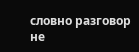словно разговор не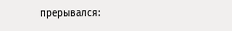прерывался: